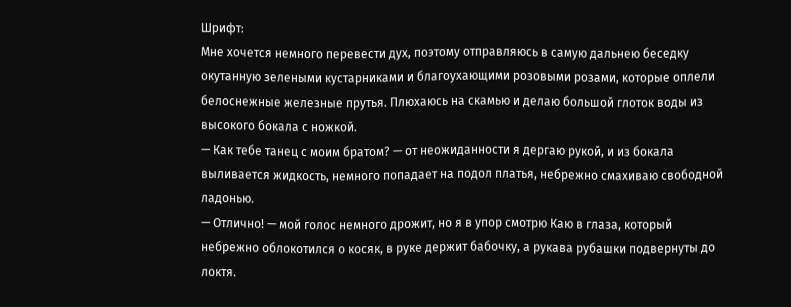Шрифт:
Мне хочется немного перевести дух, поэтому отправляюсь в самую дальнею беседку окутанную зелеными кустарниками и благоухающими розовыми розами, которые оплели белоснежные железные прутья. Плюхаюсь на скамью и делаю большой глоток воды из высокого бокала с ножкой.
— Как тебе танец с моим братом? — от неожиданности я дергаю рукой, и из бокала выливается жидкость, немного попадает на подол платья, небрежно смахиваю свободной ладонью.
— Отлично! — мой голос немного дрожит, но я в упор смотрю Каю в глаза, который небрежно облокотился о косяк, в руке держит бабочку, а рукава рубашки подвернуты до локтя.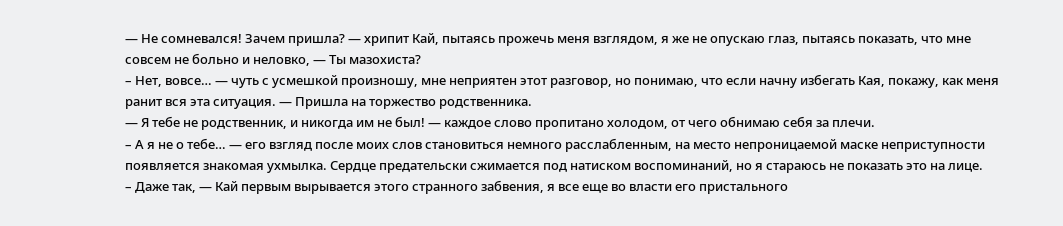— Не сомневался! Зачем пришла? — хрипит Кай, пытаясь прожечь меня взглядом, я же не опускаю глаз, пытаясь показать, что мне совсем не больно и неловко, — Ты мазохиста?
– Нет, вовсе… — чуть с усмешкой произношу, мне неприятен этот разговор, но понимаю, что если начну избегать Кая, покажу, как меня ранит вся эта ситуация. — Пришла на торжество родственника.
— Я тебе не родственник, и никогда им не был! — каждое слово пропитано холодом, от чего обнимаю себя за плечи.
– А я не о тебе… — его взгляд после моих слов становиться немного расслабленным, на место непроницаемой маске неприступности появляется знакомая ухмылка. Сердце предательски сжимается под натиском воспоминаний, но я стараюсь не показать это на лице.
– Даже так, — Кай первым вырывается этого странного забвения, я все еще во власти его пристального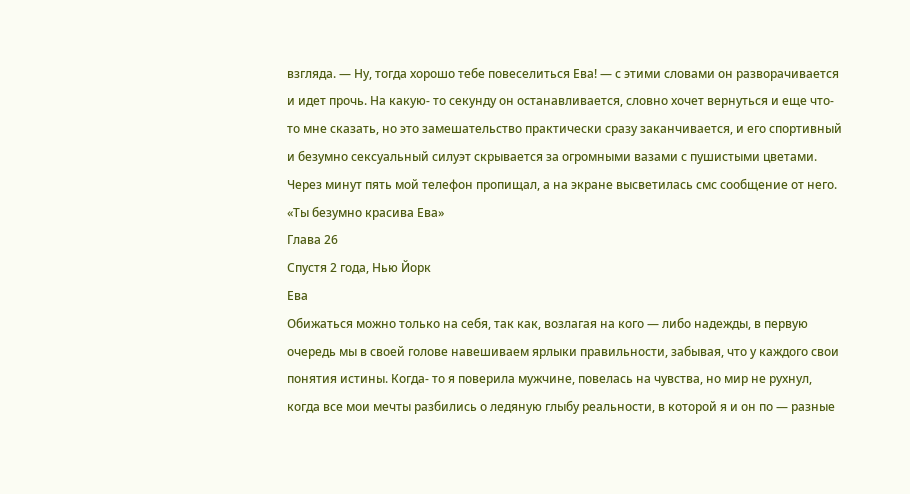взгляда. — Ну, тогда хорошо тебе повеселиться Ева! — с этими словами он разворачивается и идет прочь. На какую- то секунду он останавливается, словно хочет вернуться и еще что-то мне сказать, но это замешательство практически сразу заканчивается, и его спортивный и безумно сексуальный силуэт скрывается за огромными вазами с пушистыми цветами.
Через минут пять мой телефон пропищал, а на экране высветилась смс сообщение от него.
«Ты безумно красива Ева»
Глава 26
Спустя 2 года, Нью Йорк
Ева
Обижаться можно только на себя, так как, возлагая на кого — либо надежды, в первую очередь мы в своей голове навешиваем ярлыки правильности, забывая, что у каждого свои понятия истины. Когда- то я поверила мужчине, повелась на чувства, но мир не рухнул, когда все мои мечты разбились о ледяную глыбу реальности, в которой я и он по — разные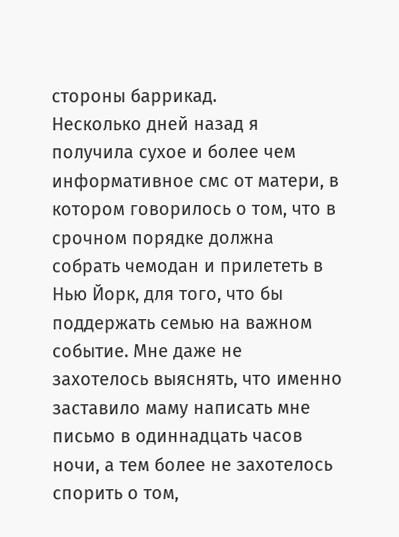стороны баррикад.
Несколько дней назад я получила сухое и более чем информативное смс от матери, в котором говорилось о том, что в срочном порядке должна собрать чемодан и прилететь в Нью Йорк, для того, что бы поддержать семью на важном событие. Мне даже не захотелось выяснять, что именно заставило маму написать мне письмо в одиннадцать часов ночи, а тем более не захотелось спорить о том,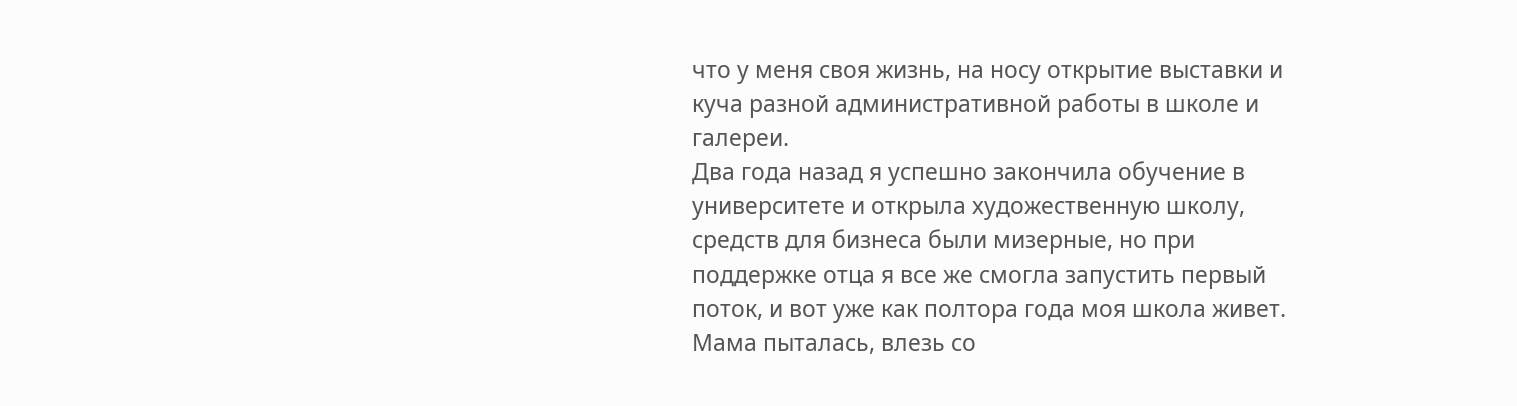что у меня своя жизнь, на носу открытие выставки и куча разной административной работы в школе и галереи.
Два года назад я успешно закончила обучение в университете и открыла художественную школу, средств для бизнеса были мизерные, но при поддержке отца я все же смогла запустить первый поток, и вот уже как полтора года моя школа живет. Мама пыталась, влезь со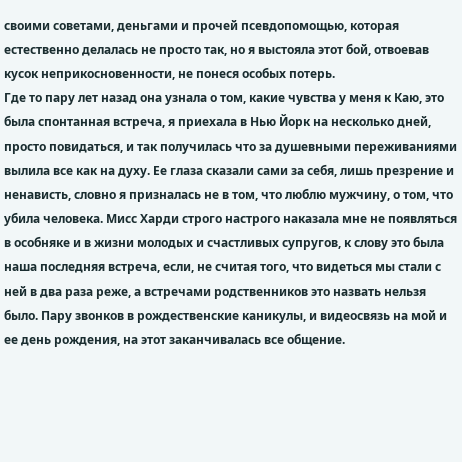своими советами, деньгами и прочей псевдопомощью, которая естественно делалась не просто так, но я выстояла этот бой, отвоевав кусок неприкосновенности, не понеся особых потерь.
Где то пару лет назад она узнала о том, какие чувства у меня к Каю, это была спонтанная встреча, я приехала в Нью Йорк на несколько дней, просто повидаться, и так получилась что за душевными переживаниями вылила все как на духу. Ее глаза сказали сами за себя, лишь презрение и ненависть, словно я призналась не в том, что люблю мужчину, о том, что убила человека. Мисс Харди строго настрого наказала мне не появляться в особняке и в жизни молодых и счастливых супругов, к слову это была наша последняя встреча, если, не считая того, что видеться мы стали с ней в два раза реже, а встречами родственников это назвать нельзя было. Пару звонков в рождественские каникулы, и видеосвязь на мой и ее день рождения, на этот заканчивалась все общение.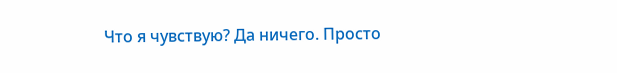Что я чувствую? Да ничего. Просто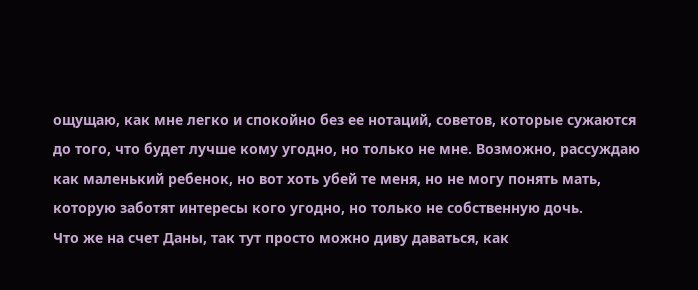ощущаю, как мне легко и спокойно без ее нотаций, советов, которые сужаются до того, что будет лучше кому угодно, но только не мне. Возможно, рассуждаю как маленький ребенок, но вот хоть убей те меня, но не могу понять мать, которую заботят интересы кого угодно, но только не собственную дочь.
Что же на счет Даны, так тут просто можно диву даваться, как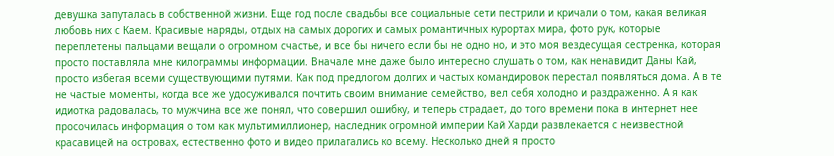девушка запуталась в собственной жизни. Еще год после свадьбы все социальные сети пестрили и кричали о том, какая великая любовь них с Каем. Красивые наряды, отдых на самых дорогих и самых романтичных курортах мира, фото рук, которые переплетены пальцами вещали о огромном счастье, и все бы ничего если бы не одно но, и это моя вездесущая сестренка, которая просто поставляла мне килограммы информации. Вначале мне даже было интересно слушать о том, как ненавидит Даны Кай, просто избегая всеми существующими путями. Как под предлогом долгих и частых командировок перестал появляться дома. А в те не частые моменты, когда все же удосуживался почтить своим внимание семейство, вел себя холодно и раздраженно. А я как идиотка радовалась, то мужчина все же понял, что совершил ошибку, и теперь страдает, до того времени пока в интернет нее просочилась информация о том как мультимиллионер, наследник огромной империи Кай Харди развлекается с неизвестной красавицей на островах, естественно фото и видео прилагались ко всему. Несколько дней я просто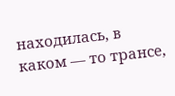находилась, в каком — то трансе,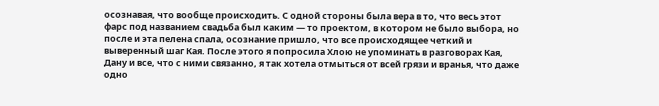осознавая, что вообще происходить. С одной стороны была вера в то, что весь этот фарс под названием свадьба был каким — то проектом, в котором не было выбора, но после и эта пелена спала, осознание пришло, что все происходящее четкий и выверенный шаг Кая. После этого я попросила Хлою не упоминать в разговорах Кая, Дану и все, что с ними связанно, я так хотела отмыться от всей грязи и вранья, что даже одно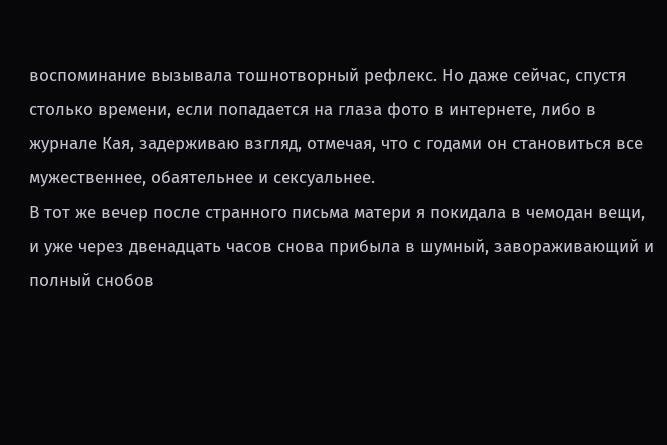воспоминание вызывала тошнотворный рефлекс. Но даже сейчас, спустя столько времени, если попадается на глаза фото в интернете, либо в журнале Кая, задерживаю взгляд, отмечая, что с годами он становиться все мужественнее, обаятельнее и сексуальнее.
В тот же вечер после странного письма матери я покидала в чемодан вещи, и уже через двенадцать часов снова прибыла в шумный, завораживающий и полный снобов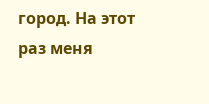город. На этот раз меня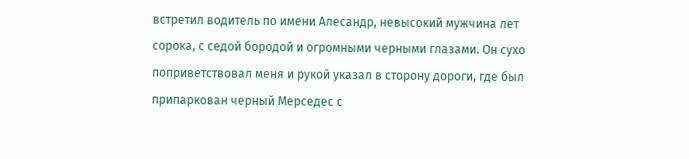встретил водитель по имени Алесандр, невысокий мужчина лет сорока, с седой бородой и огромными черными глазами. Он сухо поприветствовал меня и рукой указал в сторону дороги, где был припаркован черный Мерседес с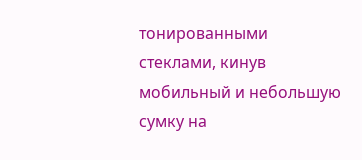тонированными стеклами, кинув мобильный и небольшую сумку на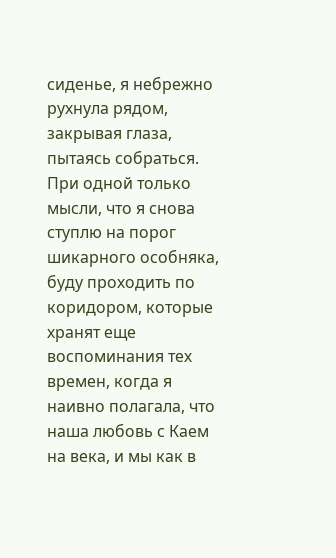сиденье, я небрежно рухнула рядом, закрывая глаза, пытаясь собраться. При одной только мысли, что я снова ступлю на порог шикарного особняка, буду проходить по коридором, которые хранят еще воспоминания тех времен, когда я наивно полагала, что наша любовь с Каем на века, и мы как в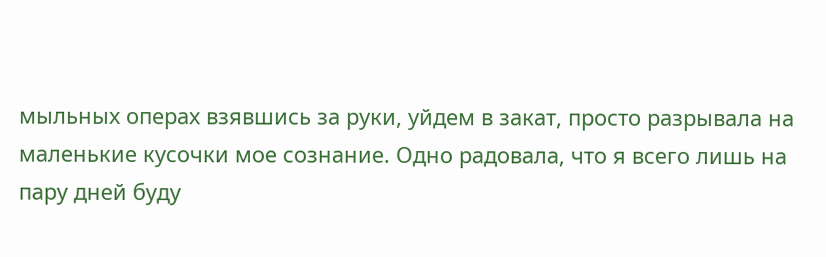мыльных операх взявшись за руки, уйдем в закат, просто разрывала на маленькие кусочки мое сознание. Одно радовала, что я всего лишь на пару дней буду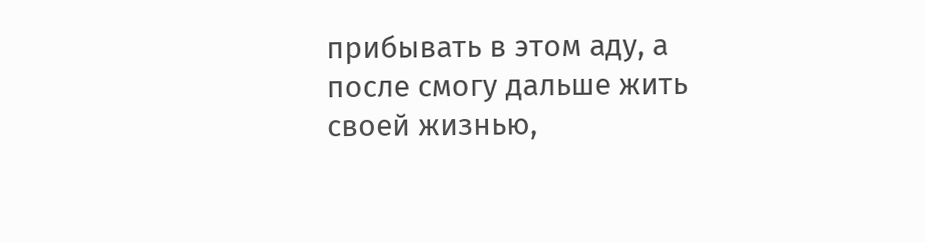прибывать в этом аду, а после смогу дальше жить своей жизнью,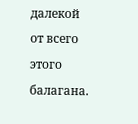далекой от всего этого балагана.